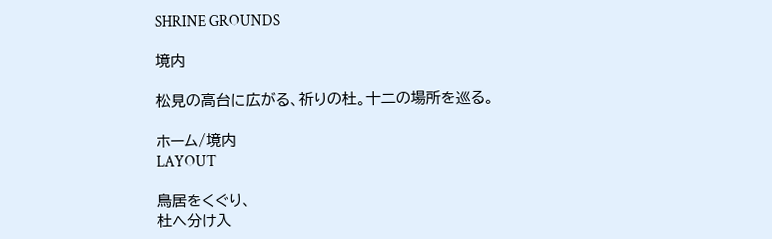SHRINE GROUNDS

境内

松見の高台に広がる、祈りの杜。十二の場所を巡る。

ホーム/境内
LAYOUT

鳥居をくぐり、
杜へ分け入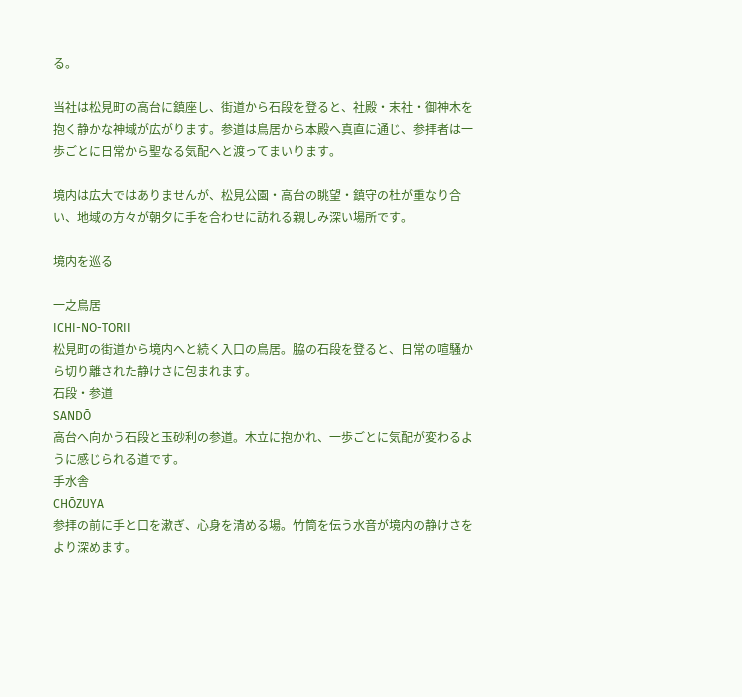る。

当社は松見町の高台に鎮座し、街道から石段を登ると、社殿・末社・御神木を抱く静かな神域が広がります。参道は鳥居から本殿へ真直に通じ、参拝者は一歩ごとに日常から聖なる気配へと渡ってまいります。

境内は広大ではありませんが、松見公園・高台の眺望・鎮守の杜が重なり合い、地域の方々が朝夕に手を合わせに訪れる親しみ深い場所です。

境内を巡る

一之鳥居
ICHI-NO-TORII
松見町の街道から境内へと続く入口の鳥居。脇の石段を登ると、日常の喧騒から切り離された静けさに包まれます。
石段・参道
SANDŌ
高台へ向かう石段と玉砂利の参道。木立に抱かれ、一歩ごとに気配が変わるように感じられる道です。
手水舎
CHŌZUYA
参拝の前に手と口を漱ぎ、心身を清める場。竹筒を伝う水音が境内の静けさをより深めます。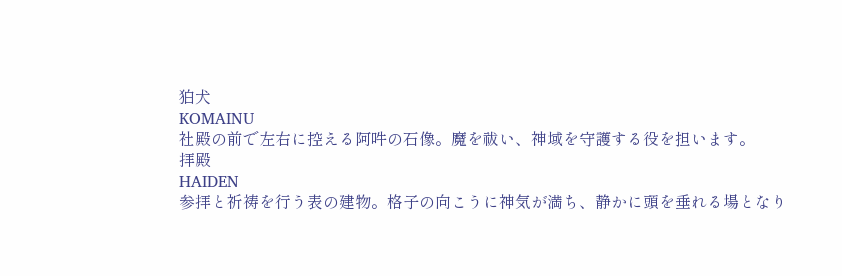狛犬
KOMAINU
社殿の前で左右に控える阿吽の石像。魔を祓い、神域を守護する役を担います。
拝殿
HAIDEN
参拝と祈祷を行う表の建物。格子の向こうに神気が満ち、静かに頭を垂れる場となり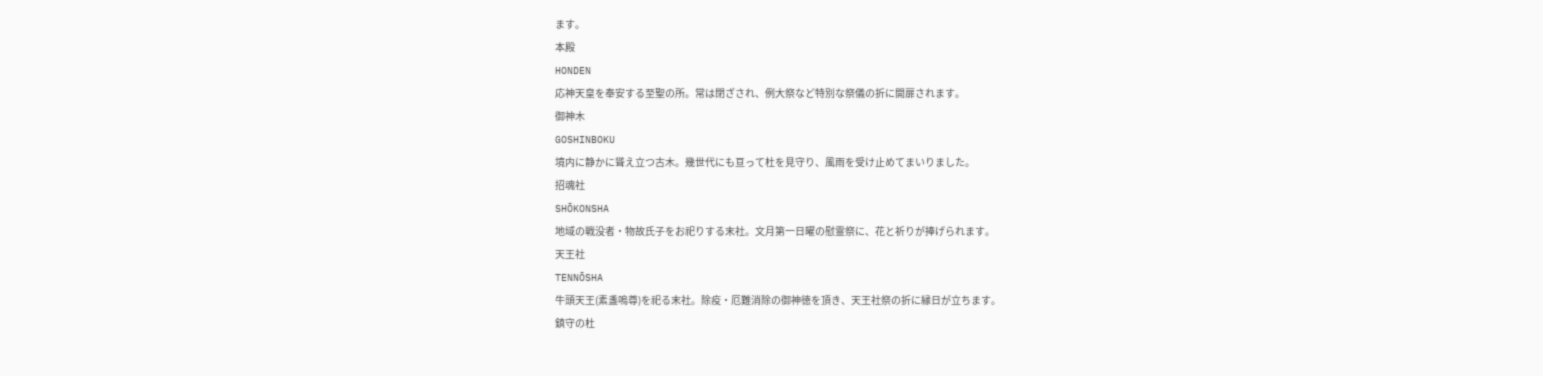ます。
本殿
HONDEN
応神天皇を奉安する至聖の所。常は閉ざされ、例大祭など特別な祭儀の折に開扉されます。
御神木
GOSHINBOKU
境内に静かに聳え立つ古木。幾世代にも亘って杜を見守り、風雨を受け止めてまいりました。
招魂社
SHŌKONSHA
地域の戦没者・物故氏子をお祀りする末社。文月第一日曜の慰霊祭に、花と祈りが捧げられます。
天王社
TENNŌSHA
牛頭天王(素盞嗚尊)を祀る末社。除疫・厄難消除の御神徳を頂き、天王社祭の折に縁日が立ちます。
鎮守の杜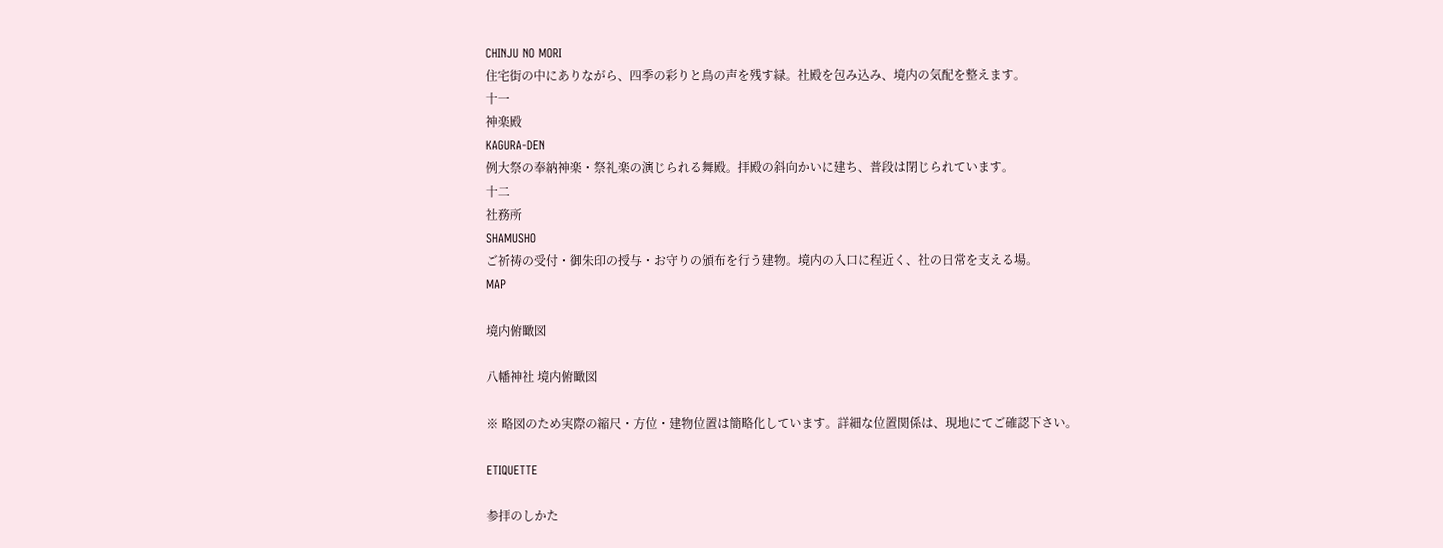CHINJU NO MORI
住宅街の中にありながら、四季の彩りと鳥の声を残す緑。社殿を包み込み、境内の気配を整えます。
十一
神楽殿
KAGURA-DEN
例大祭の奉納神楽・祭礼楽の演じられる舞殿。拝殿の斜向かいに建ち、普段は閉じられています。
十二
社務所
SHAMUSHO
ご祈祷の受付・御朱印の授与・お守りの頒布を行う建物。境内の入口に程近く、社の日常を支える場。
MAP

境内俯瞰図

八幡神社 境内俯瞰図

※ 略図のため実際の縮尺・方位・建物位置は簡略化しています。詳細な位置関係は、現地にてご確認下さい。

ETIQUETTE

参拝のしかた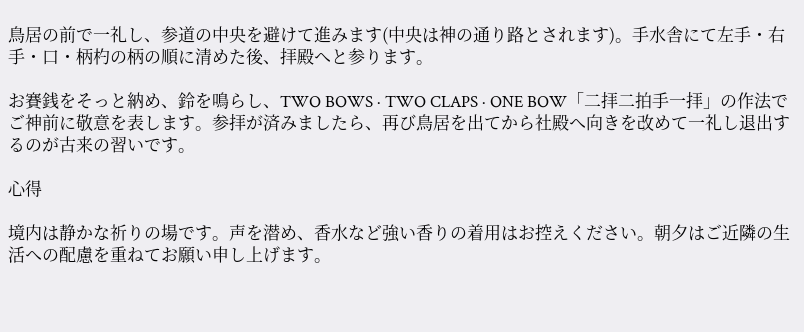鳥居の前で一礼し、参道の中央を避けて進みます(中央は神の通り路とされます)。手水舎にて左手・右手・口・柄杓の柄の順に清めた後、拝殿へと参ります。

お賽銭をそっと納め、鈴を鳴らし、TWO BOWS · TWO CLAPS · ONE BOW「二拝二拍手一拝」の作法でご神前に敬意を表します。参拝が済みましたら、再び鳥居を出てから社殿へ向きを改めて一礼し退出するのが古来の習いです。

心得

境内は静かな祈りの場です。声を潜め、香水など強い香りの着用はお控えください。朝夕はご近隣の生活への配慮を重ねてお願い申し上げます。